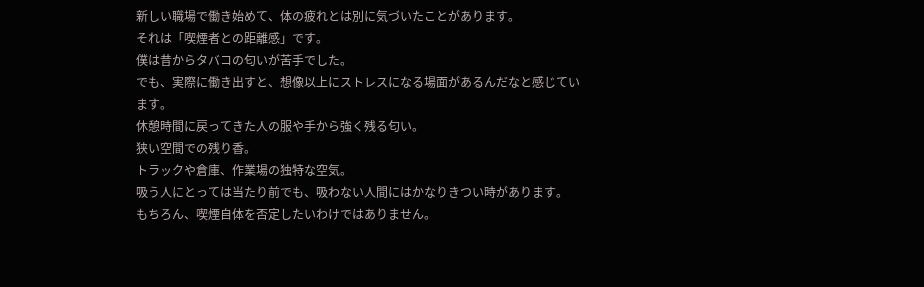新しい職場で働き始めて、体の疲れとは別に気づいたことがあります。
それは「喫煙者との距離感」です。
僕は昔からタバコの匂いが苦手でした。
でも、実際に働き出すと、想像以上にストレスになる場面があるんだなと感じています。
休憩時間に戻ってきた人の服や手から強く残る匂い。
狭い空間での残り香。
トラックや倉庫、作業場の独特な空気。
吸う人にとっては当たり前でも、吸わない人間にはかなりきつい時があります。
もちろん、喫煙自体を否定したいわけではありません。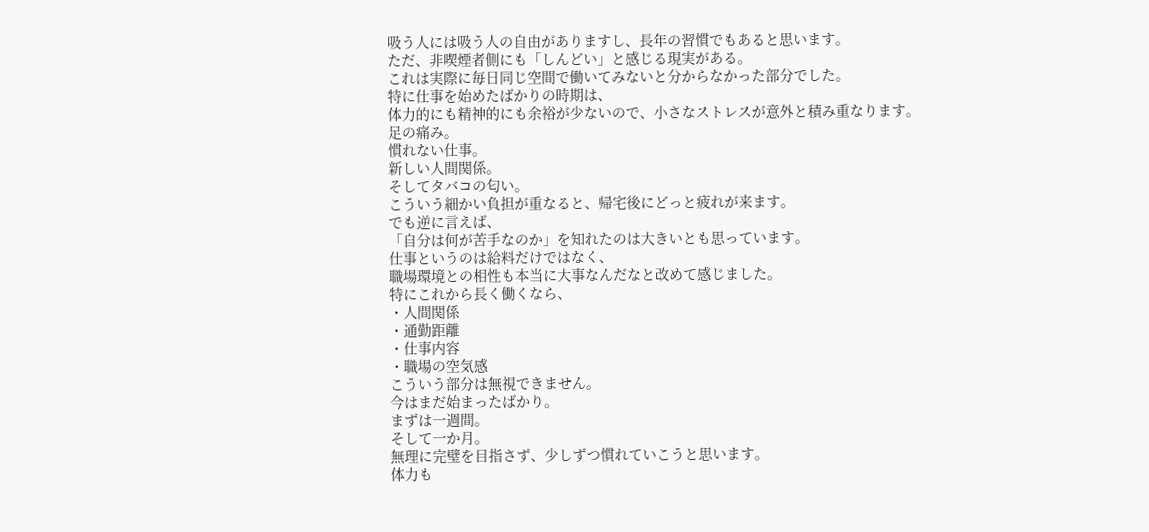吸う人には吸う人の自由がありますし、長年の習慣でもあると思います。
ただ、非喫煙者側にも「しんどい」と感じる現実がある。
これは実際に毎日同じ空間で働いてみないと分からなかった部分でした。
特に仕事を始めたばかりの時期は、
体力的にも精神的にも余裕が少ないので、小さなストレスが意外と積み重なります。
足の痛み。
慣れない仕事。
新しい人間関係。
そしてタバコの匂い。
こういう細かい負担が重なると、帰宅後にどっと疲れが来ます。
でも逆に言えば、
「自分は何が苦手なのか」を知れたのは大きいとも思っています。
仕事というのは給料だけではなく、
職場環境との相性も本当に大事なんだなと改めて感じました。
特にこれから長く働くなら、
・人間関係
・通勤距離
・仕事内容
・職場の空気感
こういう部分は無視できません。
今はまだ始まったばかり。
まずは一週間。
そして一か月。
無理に完璧を目指さず、少しずつ慣れていこうと思います。
体力も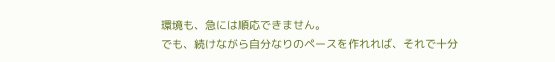環境も、急には順応できません。
でも、続けながら自分なりのペースを作れれば、それで十分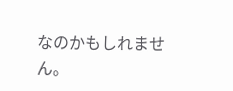なのかもしれません。